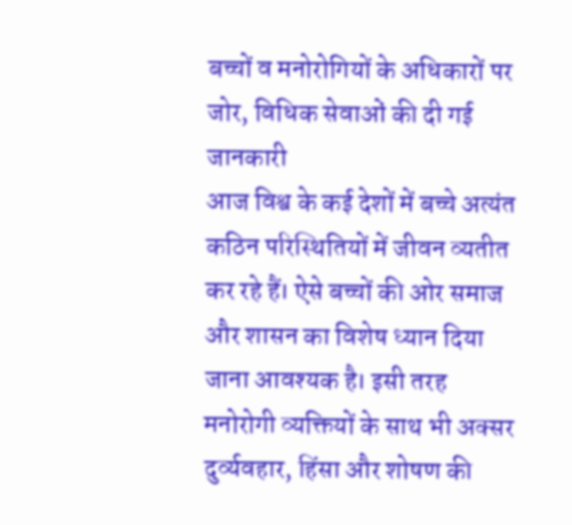बच्चों व मनोरोगियों के अधिकारों पर जोर, विधिक सेवाओं की दी गई जानकारी
आज विश्व के कई देशों में बच्चे अत्यंत कठिन परिस्थितियों में जीवन व्यतीत कर रहे हैं। ऐसे बच्चों की ओर समाज और शासन का विशेष ध्यान दिया जाना आवश्यक है। इसी तरह मनोरोगी व्यक्तियों के साथ भी अक्सर दुर्व्यवहार, हिंसा और शोषण की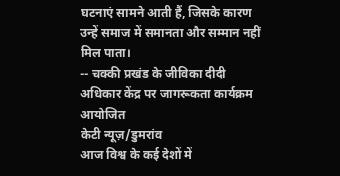घटनाएं सामने आती हैं, जिसके कारण उन्हें समाज में समानता और सम्मान नहीं मिल पाता।
-- चक्की प्रखंड के जीविका दीदी अधिकार केंद्र पर जागरूकता कार्यक्रम आयोजित
केटी न्यूज़/डुमरांव
आज विश्व के कई देशों में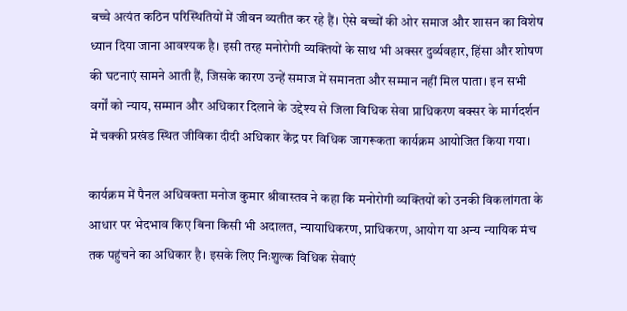बच्चे अत्यंत कठिन परिस्थितियों में जीवन व्यतीत कर रहे हैं। ऐसे बच्चों की ओर समाज और शासन का विशेष ध्यान दिया जाना आवश्यक है। इसी तरह मनोरोगी व्यक्तियों के साथ भी अक्सर दुर्व्यवहार, हिंसा और शोषण की घटनाएं सामने आती हैं, जिसके कारण उन्हें समाज में समानता और सम्मान नहीं मिल पाता। इन सभी वर्गों को न्याय, सम्मान और अधिकार दिलाने के उद्देश्य से जिला विधिक सेवा प्राधिकरण बक्सर के मार्गदर्शन में चक्की प्रखंड स्थित जीविका दीदी अधिकार केंद्र पर विधिक जागरूकता कार्यक्रम आयोजित किया गया।

कार्यक्रम में पैनल अधिवक्ता मनोज कुमार श्रीवास्तव ने कहा कि मनोरोगी व्यक्तियों को उनकी विकलांगता के आधार पर भेदभाव किए बिना किसी भी अदालत, न्यायाधिकरण, प्राधिकरण, आयोग या अन्य न्यायिक मंच तक पहुंचने का अधिकार है। इसके लिए निःशुल्क विधिक सेवाएं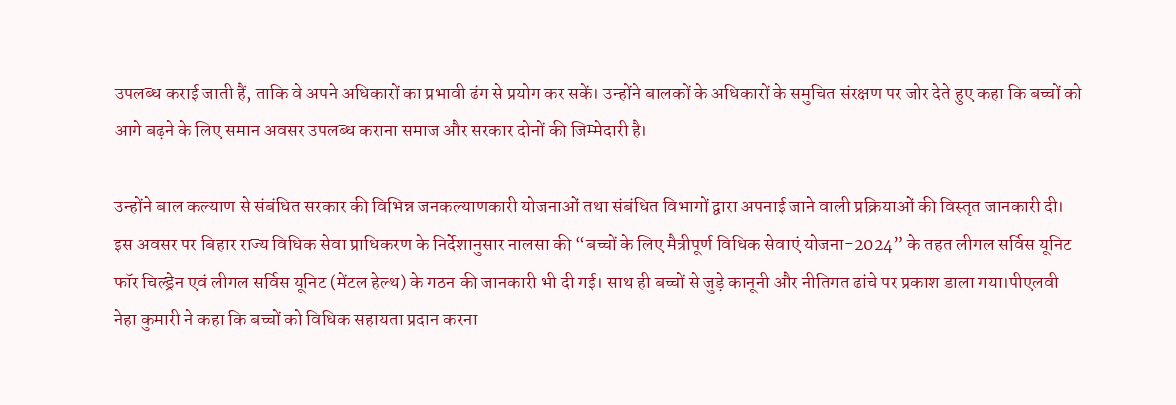उपलब्ध कराई जाती हैं, ताकि वे अपने अधिकारों का प्रभावी ढंग से प्रयोग कर सकें। उन्होंने बालकों के अधिकारों के समुचित संरक्षण पर जोर देते हुए कहा कि बच्चों को आगे बढ़ने के लिए समान अवसर उपलब्ध कराना समाज और सरकार दोनों की जिम्मेदारी है।

उन्होंने बाल कल्याण से संबंधित सरकार की विभिन्न जनकल्याणकारी योजनाओं तथा संबंधित विभागों द्वारा अपनाई जाने वाली प्रक्रियाओं की विस्तृत जानकारी दी। इस अवसर पर बिहार राज्य विधिक सेवा प्राधिकरण के निर्देशानुसार नालसा की “बच्चों के लिए मैत्रीपूर्ण विधिक सेवाएं योजना-2024” के तहत लीगल सर्विस यूनिट फॉर चिल्ड्रेन एवं लीगल सर्विस यूनिट (मेंटल हेल्थ) के गठन की जानकारी भी दी गई। साथ ही बच्चों से जुड़े कानूनी और नीतिगत ढांचे पर प्रकाश डाला गया।पीएलवी नेहा कुमारी ने कहा कि बच्चों को विधिक सहायता प्रदान करना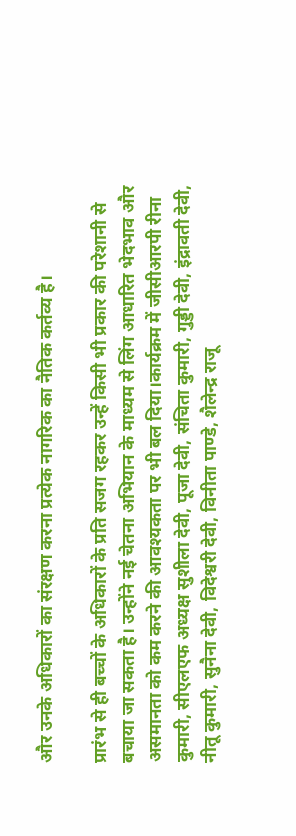और उनके अधिकारों का संरक्षण करना प्रत्येक नागरिक का नैतिक कर्तव्य है।

प्रारंभ से ही बच्चों के अधिकारों के प्रति सजग रहकर उन्हें किसी भी प्रकार की परेशानी से बचाया जा सकता है। उन्होंने नई चेतना अभियान के माध्यम से लिंग आधारित भेदभाव और असमानता को कम करने की आवश्यकता पर भी बल दिया।कार्यक्रम में जीसीआरपी रीना कुमारी, सीएलएफ अध्यक्ष सुशीला देवी, पूजा देवी, संचिता कुमारी, गुड्डी देवी, इंद्रावती देवी, नीतू कुमारी, सुनैना देवी, विदेश्वरी देवी, विनीता पाण्डे, शैलेन्द्र राजू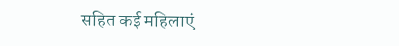सहित कई महिलाएं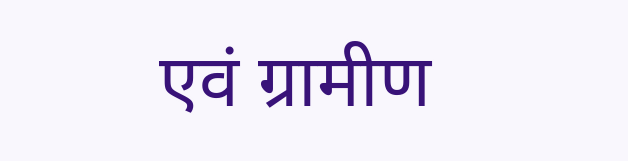एवं ग्रामीण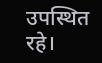उपस्थित रहे।